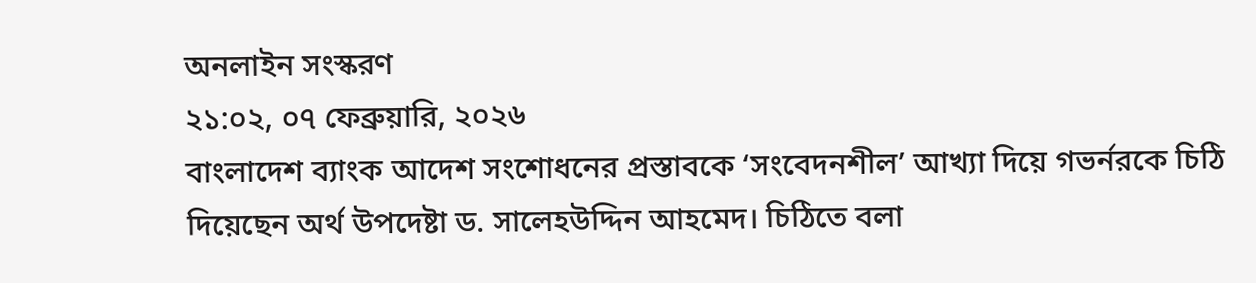অনলাইন সংস্করণ
২১:০২, ০৭ ফেব্রুয়ারি, ২০২৬
বাংলাদেশ ব্যাংক আদেশ সংশোধনের প্রস্তাবকে ‘সংবেদনশীল’ আখ্যা দিয়ে গভর্নরকে চিঠি দিয়েছেন অর্থ উপদেষ্টা ড. সালেহউদ্দিন আহমেদ। চিঠিতে বলা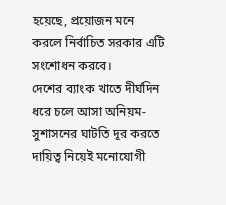হয়েছে, প্রয়োজন মনে করলে নির্বাচিত সরকার এটি সংশোধন করবে।
দেশের ব্যাংক খাতে দীর্ঘদিন ধরে চলে আসা অনিয়ম-সুশাসনের ঘাটতি দূর করতে দায়িত্ব নিয়েই মনোযোগী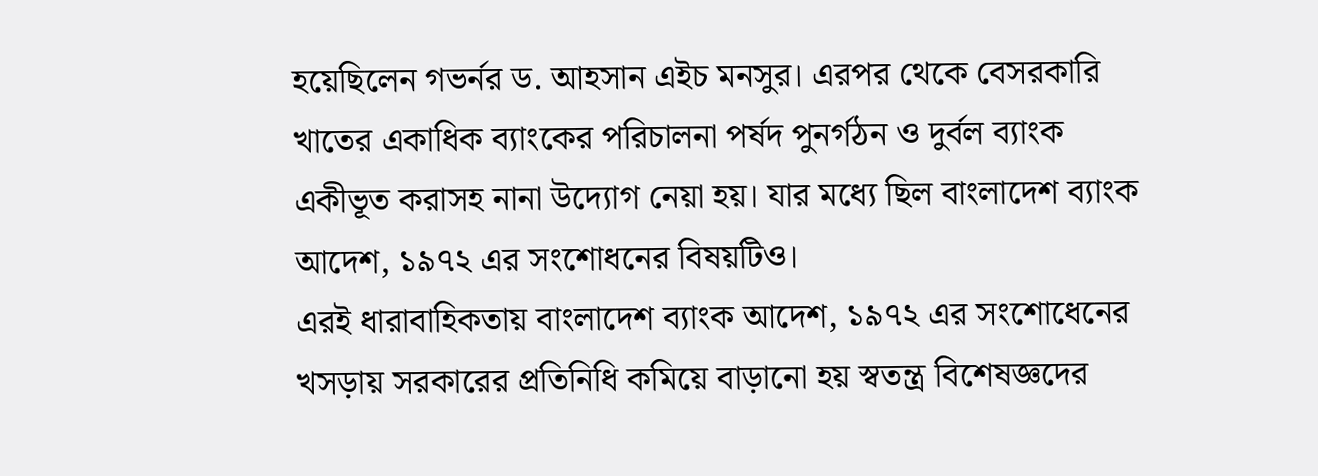হয়েছিলেন গভর্নর ড. আহসান এইচ মনসুর। এরপর থেকে বেসরকারি খাতের একাধিক ব্যাংকের পরিচালনা পর্ষদ পুনর্গঠন ও দুর্বল ব্যাংক একীভূত করাসহ নানা উদ্যোগ নেয়া হয়। যার মধ্যে ছিল বাংলাদেশ ব্যাংক আদেশ, ১৯৭২ এর সংশোধনের বিষয়টিও।
এরই ধারাবাহিকতায় বাংলাদেশ ব্যাংক আদেশ, ১৯৭২ এর সংশোধেনের খসড়ায় সরকারের প্রতিনিধি কমিয়ে বাড়ানো হয় স্বতন্ত্র বিশেষজ্ঞদের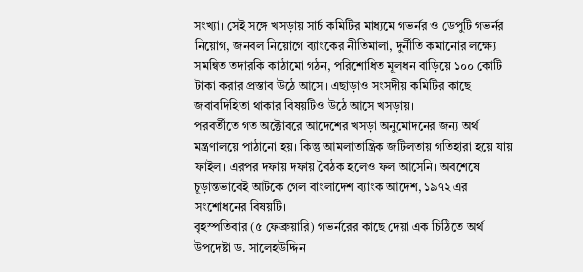সংখ্যা। সেই সঙ্গে খসড়ায় সার্চ কমিটির মাধ্যমে গভর্নর ও ডেপুটি গভর্নর নিয়োগ, জনবল নিয়োগে ব্যাংকের নীতিমালা, দুর্নীতি কমানোর লক্ষ্যে সমন্বিত তদারকি কাঠামো গঠন, পরিশোধিত মূলধন বাড়িয়ে ১০০ কোটি টাকা করার প্রস্তাব উঠে আসে। এছাড়াও সংসদীয় কমিটির কাছে জবাবদিহিতা থাকার বিষয়টিও উঠে আসে খসড়ায়।
পরবর্তীতে গত অক্টোবরে আদেশের খসড়া অনুমোদনের জন্য অর্থ মন্ত্রণালয়ে পাঠানো হয়। কিন্তু আমলাতান্ত্রিক জটিলতায় গতিহারা হয়ে যায় ফাইল। এরপর দফায় দফায় বৈঠক হলেও ফল আসেনি। অবশেষে চূড়ান্তভাবেই আটকে গেল বাংলাদেশ ব্যাংক আদেশ, ১৯৭২ এর সংশোধনের বিষয়টি।
বৃহস্পতিবার (৫ ফেব্রুয়ারি) গভর্নরের কাছে দেয়া এক চিঠিতে অর্থ উপদেষ্টা ড. সালেহউদ্দিন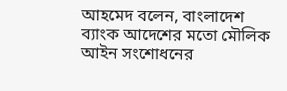আহমেদ বলেন, বাংলাদেশ ব্যাংক আদেশের মতো মৌলিক আইন সংশোধনের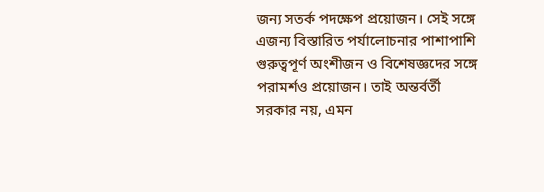জন্য সতর্ক পদক্ষেপ প্রয়োজন। সেই সঙ্গে এজন্য বিস্তারিত পর্যালোচনার পাশাপাশি গুরুত্বপূর্ণ অংশীজন ও বিশেষজ্ঞদের সঙ্গে পরামর্শও প্রয়োজন। তাই অন্তর্বর্তী সরকার নয়, এমন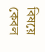বিষয়ে কেবল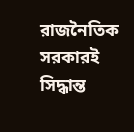রাজনৈতিক সরকারই সিদ্ধান্ত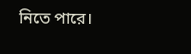নিতে পারে।